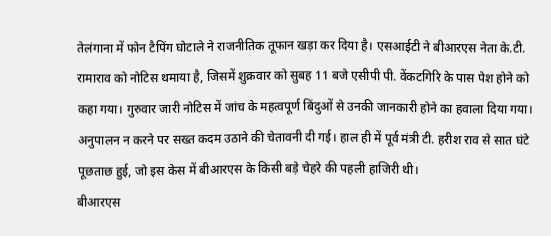तेलंगाना में फोन टैपिंग घोटाले ने राजनीतिक तूफान खड़ा कर दिया है। एसआईटी ने बीआरएस नेता के.टी. रामाराव को नोटिस थमाया है, जिसमें शुक्रवार को सुबह 11 बजे एसीपी पी. वेंकटगिरि के पास पेश होने को कहा गया। गुरुवार जारी नोटिस में जांच के महत्वपूर्ण बिंदुओं से उनकी जानकारी होने का हवाला दिया गया।
अनुपालन न करने पर सख्त कदम उठाने की चेतावनी दी गई। हाल ही में पूर्व मंत्री टी. हरीश राव से सात घंटे पूछताछ हुई, जो इस केस में बीआरएस के किसी बड़े चेहरे की पहली हाजिरी थी।
बीआरएस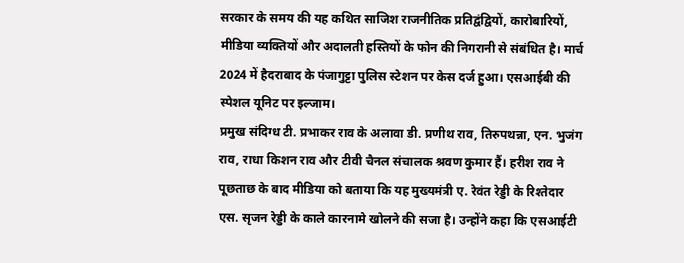सरकार के समय की यह कथित साजिश राजनीतिक प्रतिद्वंद्वियों, कारोबारियों, मीडिया व्यक्तियों और अदालती हस्तियों के फोन की निगरानी से संबंधित है। मार्च 2024 में हैदराबाद के पंजागुट्टा पुलिस स्टेशन पर केस दर्ज हुआ। एसआईबी की स्पेशल यूनिट पर इल्जाम।
प्रमुख संदिग्ध टी. प्रभाकर राव के अलावा डी. प्रणीथ राव, तिरुपथन्ना, एन. भुजंग राव, राधा किशन राव और टीवी चैनल संचालक श्रवण कुमार हैं। हरीश राव ने पूछताछ के बाद मीडिया को बताया कि यह मुख्यमंत्री ए. रेवंत रेड्डी के रिश्तेदार एस. सृजन रेड्डी के काले कारनामे खोलने की सजा है। उन्होंने कहा कि एसआईटी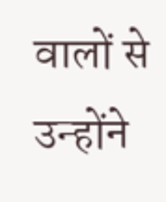वालों से उन्होंने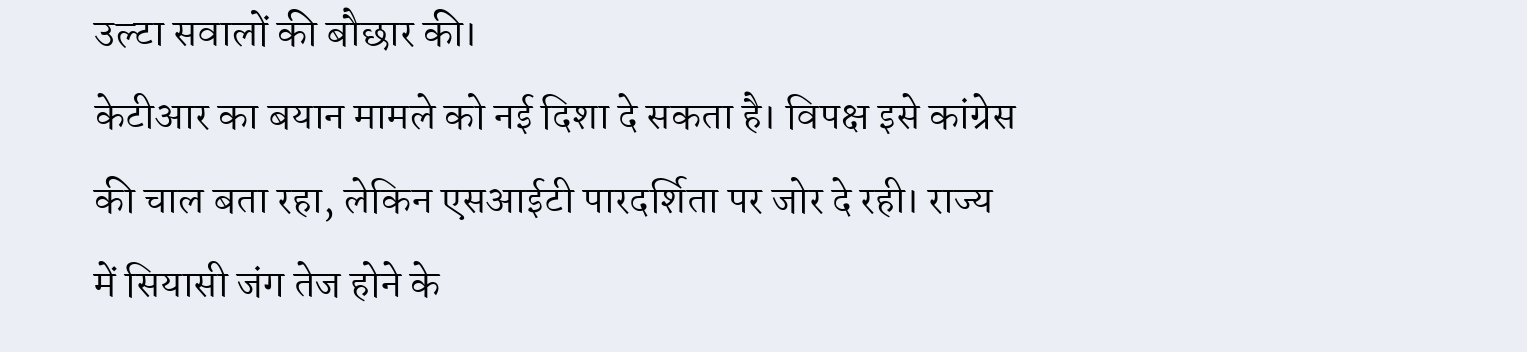उल्टा सवालों की बौछार की।
केटीआर का बयान मामले को नई दिशा दे सकता है। विपक्ष इसे कांग्रेस की चाल बता रहा, लेकिन एसआईटी पारदर्शिता पर जोर दे रही। राज्य में सियासी जंग तेज होने के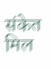संकेत मिल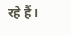रहे हैं।